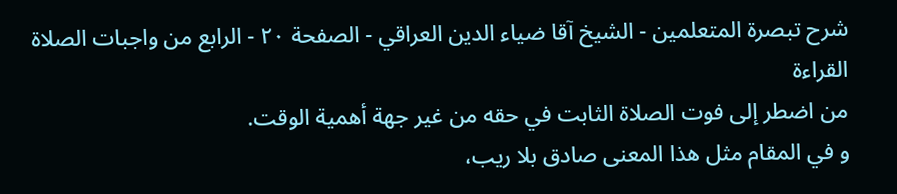شرح تبصرة المتعلمين - الشيخ آقا ضياء الدين العراقي - الصفحة ٢٠ - الرابع من واجبات الصلاة القراءة
من اضطر إلى فوت الصلاة الثابت في حقه من غير جهة أهمية الوقت.
و في المقام مثل هذا المعنى صادق بلا ريب،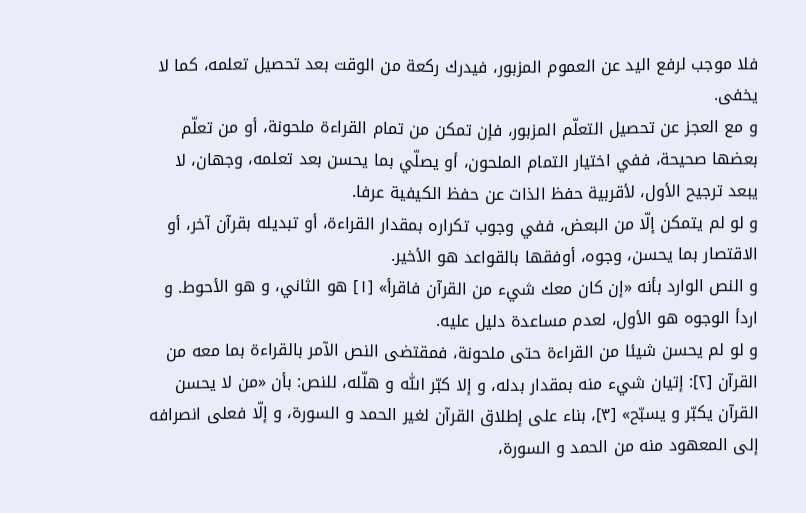فلا موجب لرفع اليد عن العموم المزبور، فيدرك ركعة من الوقت بعد تحصيل تعلمه، كما لا يخفى.
و مع العجز عن تحصيل التعلّم المزبور، فإن تمكن من تمام القراءة ملحونة، أو من تعلّم بعضها صحيحة، ففي اختيار التمام الملحون، أو يصلّي بما يحسن بعد تعلمه، وجهان، لا يبعد ترجيح الأول، لأقربية حفظ الذات عن حفظ الكيفية عرفا.
و لو لم يتمكن إلّا من البعض، ففي وجوب تكراره بمقدار القراءة، أو تبديله بقرآن آخر، أو الاقتصار بما يحسن، وجوه، أوفقها بالقواعد هو الأخير.
و النص الوارد بأنه «إن كان معك شيء من القرآن فاقرأ» [١] هو الثاني، و هو الأحوط. و اردأ الوجوه هو الأول، لعدم مساعدة دليل عليه.
و لو لم يحسن شيئا من القراءة حتى ملحونة، فمقتضى النص الآمر بالقراءة بما معه من القرآن [٢]: إتيان شيء منه بمقدار بدله، و إلا كبّر اللّٰه و هلّله، للنص: بأن «من لا يحسن القرآن يكبّر و يسبّح» [٣]، بناء على إطلاق القرآن لغير الحمد و السورة، و إلّا فعلى انصرافه إلى المعهود منه من الحمد و السورة،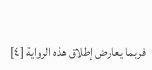فربما يعارض إطلاق هذه الرواية [٤]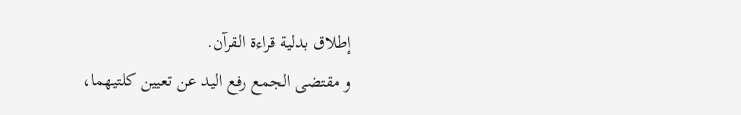إطلاق بدلية قراءة القرآن.
و مقتضى الجمع رفع اليد عن تعيين كلتيهما،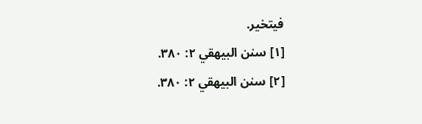فيتخير.
[١] سنن البيهقي ٢: ٣٨٠.
[٢] سنن البيهقي ٢: ٣٨٠.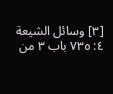[٣] وسائل الشيعة ٤: ٧٣٥ باب ٣ من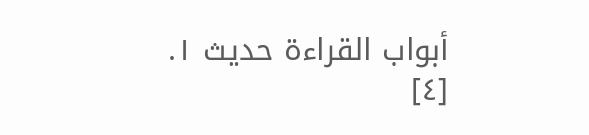أبواب القراءة حديث ١.
[٤]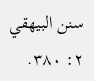سنن البيهقي ٢: ٣٨٠.